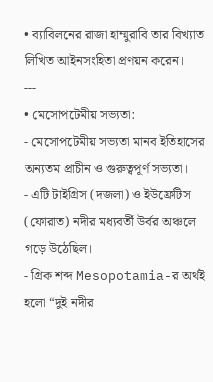• ব্যাবিলনের রাজা হাম্মুরাবি তার বিখ্যাত লিখিত আইনসংহিতা প্রণয়ন করেন।
---
• মেসোপটেমীয় সভ্যতা:
- মেসোপটেমীয় সভ্যতা মানব ইতিহাসের অন্যতম প্রাচীন ও গুরুত্বপূর্ণ সভ্যতা।
- এটি টাইগ্রিস (দজলা) ও ইউফ্রেটিস (ফোরাত) নদীর মধ্যবর্তী উর্বর অঞ্চলে গড়ে উঠেছিল।
- গ্রিক শব্দ Mesopotamia-র অর্থই হলো “দুই নদীর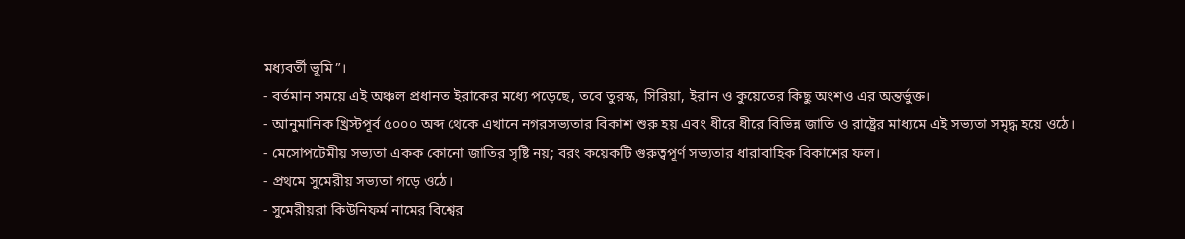মধ্যবর্তী ভূমি”।
- বর্তমান সময়ে এই অঞ্চল প্রধানত ইরাকের মধ্যে পড়েছে, তবে তুরস্ক, সিরিয়া, ইরান ও কুয়েতের কিছু অংশও এর অন্তর্ভুক্ত।
- আনুমানিক খ্রিস্টপূর্ব ৫০০০ অব্দ থেকে এখানে নগরসভ্যতার বিকাশ শুরু হয় এবং ধীরে ধীরে বিভিন্ন জাতি ও রাষ্ট্রের মাধ্যমে এই সভ্যতা সমৃদ্ধ হয়ে ওঠে।
- মেসোপটেমীয় সভ্যতা একক কোনো জাতির সৃষ্টি নয়; বরং কয়েকটি গুরুত্বপূর্ণ সভ্যতার ধারাবাহিক বিকাশের ফল।
- প্রথমে সুমেরীয় সভ্যতা গড়ে ওঠে।
- সুমেরীয়রা কিউনিফর্ম নামের বিশ্বের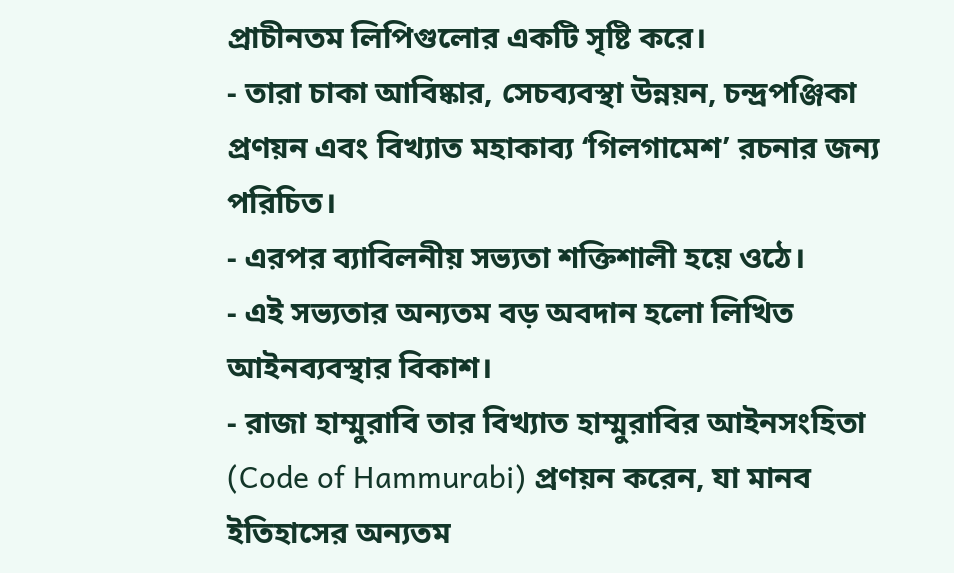প্রাচীনতম লিপিগুলোর একটি সৃষ্টি করে।
- তারা চাকা আবিষ্কার, সেচব্যবস্থা উন্নয়ন, চন্দ্রপঞ্জিকা প্রণয়ন এবং বিখ্যাত মহাকাব্য ‘গিলগামেশ’ রচনার জন্য পরিচিত।
- এরপর ব্যাবিলনীয় সভ্যতা শক্তিশালী হয়ে ওঠে।
- এই সভ্যতার অন্যতম বড় অবদান হলো লিখিত আইনব্যবস্থার বিকাশ।
- রাজা হাম্মুরাবি তার বিখ্যাত হাম্মুরাবির আইনসংহিতা (Code of Hammurabi) প্রণয়ন করেন, যা মানব ইতিহাসের অন্যতম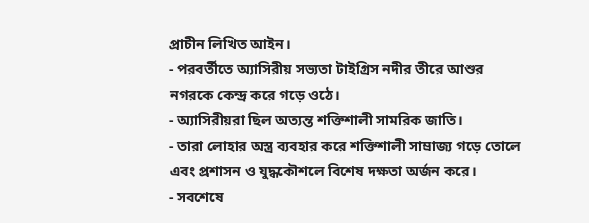প্রাচীন লিখিত আইন।
- পরবর্তীতে অ্যাসিরীয় সভ্যতা টাইগ্রিস নদীর তীরে আশুর নগরকে কেন্দ্র করে গড়ে ওঠে।
- অ্যাসিরীয়রা ছিল অত্যন্ত শক্তিশালী সামরিক জাতি।
- তারা লোহার অস্ত্র ব্যবহার করে শক্তিশালী সাম্রাজ্য গড়ে তোলে এবং প্রশাসন ও যুদ্ধকৌশলে বিশেষ দক্ষতা অর্জন করে।
- সবশেষে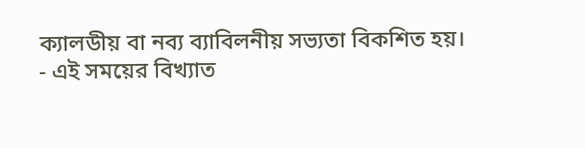ক্যালডীয় বা নব্য ব্যাবিলনীয় সভ্যতা বিকশিত হয়।
- এই সময়ের বিখ্যাত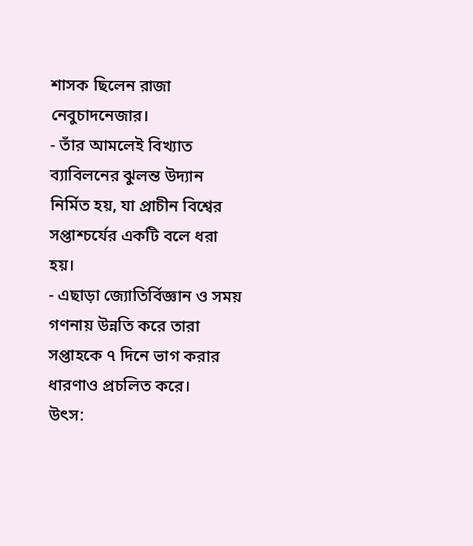শাসক ছিলেন রাজা নেবুচাদনেজার।
- তাঁর আমলেই বিখ্যাত ব্যাবিলনের ঝুলন্ত উদ্যান নির্মিত হয়, যা প্রাচীন বিশ্বের সপ্তাশ্চর্যের একটি বলে ধরা হয়।
- এছাড়া জ্যোতির্বিজ্ঞান ও সময় গণনায় উন্নতি করে তারা সপ্তাহকে ৭ দিনে ভাগ করার ধারণাও প্রচলিত করে।
উৎস: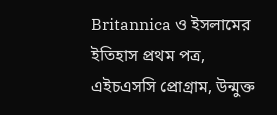Britannica ও ইসলামের ইতিহাস প্রথম পত্র, এইচএসসি প্রোগ্রাম, উন্মুক্ত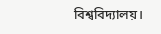বিশ্ববিদ্যালয়।